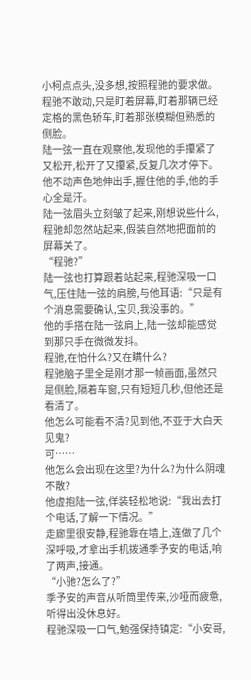小柯点点头,没多想,按照程驰的要求做。
程驰不敢动,只是盯着屏幕,盯着那辆已经定格的黑色轿车,盯着那张模糊但熟悉的侧脸。
陆一弦一直在观察他,发现他的手攥紧了又松开,松开了又攥紧,反复几次才停下。
他不动声色地伸出手,握住他的手,他的手心全是汗。
陆一弦眉头立刻皱了起来,刚想说些什么,程驰却忽然站起来,假装自然地把面前的屏幕关了。
“程驰?”
陆一弦也打算跟着站起来,程驰深吸一口气,压住陆一弦的肩膀,与他耳语:“只是有个消息需要确认,宝贝,我没事的。”
他的手搭在陆一弦肩上,陆一弦却能感觉到那只手在微微发抖。
程驰,在怕什么?又在瞒什么?
程驰脑子里全是刚才那一帧画面,虽然只是侧脸,隔着车窗,只有短短几秒,但他还是看清了。
他怎么可能看不清?见到他,不亚于大白天见鬼?
可……
他怎么会出现在这里?为什么?为什么阴魂不散?
他虚抱陆一弦,佯装轻松地说:“我出去打个电话,了解一下情况。”
走廊里很安静,程驰靠在墙上,连做了几个深呼吸,才拿出手机拨通季予安的电话,响了两声,接通。
“小驰?怎么了?”
季予安的声音从听筒里传来,沙哑而疲惫,听得出没休息好。
程驰深吸一口气,勉强保持镇定:“小安哥,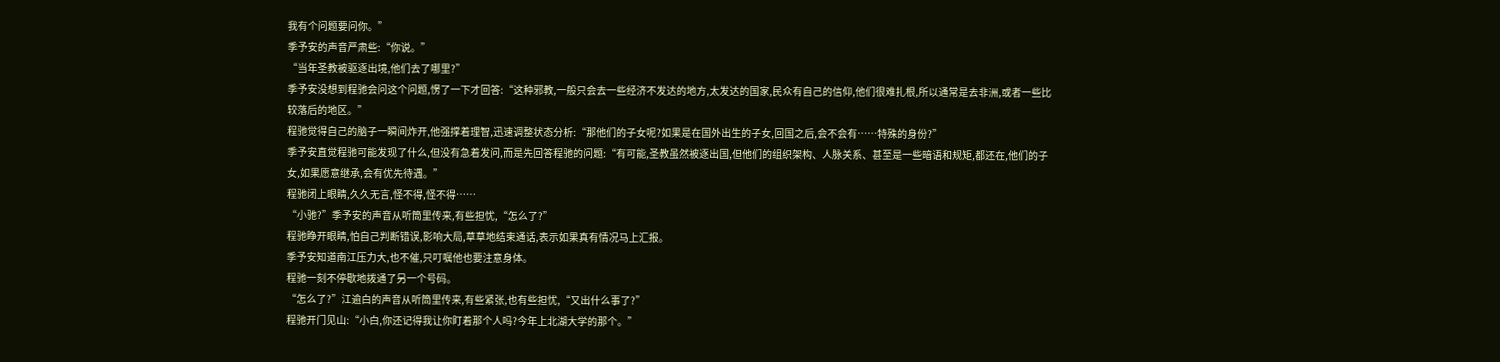我有个问题要问你。”
季予安的声音严肃些:“你说。”
“当年圣教被驱逐出境,他们去了哪里?”
季予安没想到程驰会问这个问题,愣了一下才回答:“这种邪教,一般只会去一些经济不发达的地方,太发达的国家,民众有自己的信仰,他们很难扎根,所以通常是去非洲,或者一些比较落后的地区。”
程驰觉得自己的脑子一瞬间炸开,他强撑着理智,迅速调整状态分析:“那他们的子女呢?如果是在国外出生的子女,回国之后,会不会有……特殊的身份?”
季予安直觉程驰可能发现了什么,但没有急着发问,而是先回答程驰的问题:“有可能,圣教虽然被逐出国,但他们的组织架构、人脉关系、甚至是一些暗语和规矩,都还在,他们的子女,如果愿意继承,会有优先待遇。”
程驰闭上眼睛,久久无言,怪不得,怪不得……
“小驰?”季予安的声音从听筒里传来,有些担忧,“怎么了?”
程驰睁开眼睛,怕自己判断错误,影响大局,草草地结束通话,表示如果真有情况马上汇报。
季予安知道南江压力大,也不催,只叮嘱他也要注意身体。
程驰一刻不停歇地拨通了另一个号码。
“怎么了?”江逾白的声音从听筒里传来,有些紧张,也有些担忧,“又出什么事了?”
程驰开门见山:“小白,你还记得我让你盯着那个人吗?今年上北湖大学的那个。”